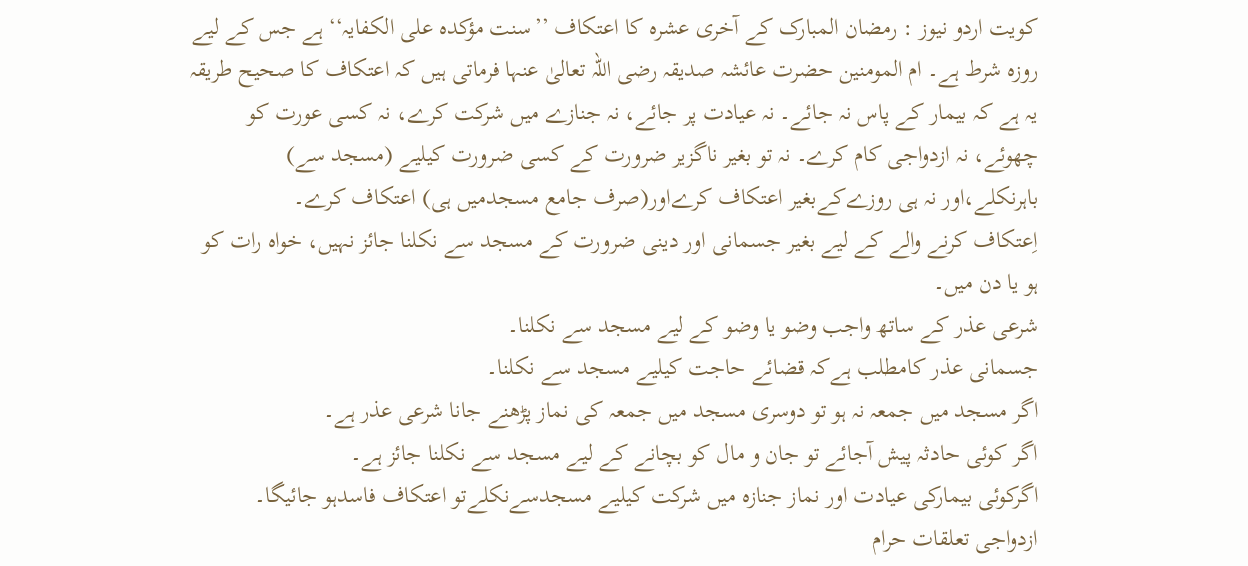کویت اردو نیوز : رمضان المبارک کے آخری عشرہ کا اعتکاف ’’سنت مؤکدہ علی الکفایہ‘‘ ہے جس کے لیے روزہ شرط ہے۔ ام المومنین حضرت عائشہ صدیقہ رضی اللہ تعالیٰ عنہا فرماتی ہیں کہ اعتکاف کا صحیح طریقہ یہ ہے کہ بیمار کے پاس نہ جائے۔ نہ عیادت پر جائے، نہ جنازے میں شرکت کرے، نہ کسی عورت کو چھوئے، نہ ازدواجی کام کرے۔ نہ تو بغیر ناگزیر ضرورت کے کسی ضرورت کیلیے (مسجد سے) باہرنکلے،اور نہ ہی روزےکےبغیر اعتکاف کرےاور(صرف جامع مسجدمیں ہی) اعتکاف کرے۔
اِعتکاف کرنے والے کے لیے بغیر جسمانی اور دینی ضرورت کے مسجد سے نکلنا جائز نہیں، خواہ رات کو ہو یا دن میں۔
شرعی عذر کے ساتھ واجب وضو یا وضو کے لیے مسجد سے نکلنا۔
جسمانی عذر کامطلب ہےکہ قضائے حاجت کیلیے مسجد سے نکلنا۔
اگر مسجد میں جمعہ نہ ہو تو دوسری مسجد میں جمعہ کی نماز پڑھنے جانا شرعی عذر ہے۔
اگر کوئی حادثہ پیش آجائے تو جان و مال کو بچانے کے لیے مسجد سے نکلنا جائز ہے۔
اگرکوئی بیمارکی عیادت اور نماز جنازہ میں شرکت کیلیے مسجدسےنکلےتو اعتکاف فاسدہو جائیگا۔
ازدواجی تعلقات حرام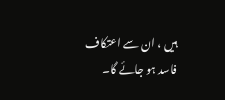ہیں ، ان سے اعتکاف فاسد ہو جائے گا۔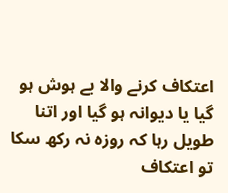اعتکاف کرنے والا بے ہوش ہو گیا یا دیوانہ ہو گیا اور اتنا طویل رہا کہ روزہ نہ رکھ سکا تو اعتکاف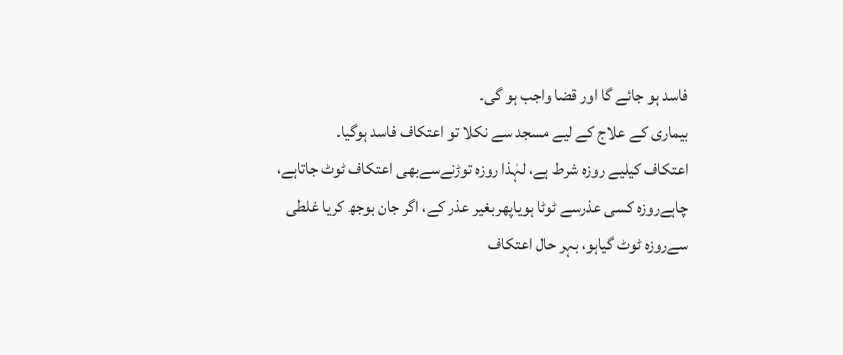فاسد ہو جائے گا اور قضا واجب ہو گی۔
بیماری کے علاج کے لیے مسجد سے نکلا تو اعتکاف فاسد ہوگیا۔
اعتکاف کیلیے روزہ شرط ہے، لہٰذا روزہ توڑنےسےبھی اعتکاف ٹوٹ جاتاہے، چاہےروزہ کسی عذرسے ٹوٹا ہویاپھربغیر عذر کے، اگر جان بوجھ کریا غلطی سےروزہ ٹوٹ گیاہو، بہر حال اعتکاف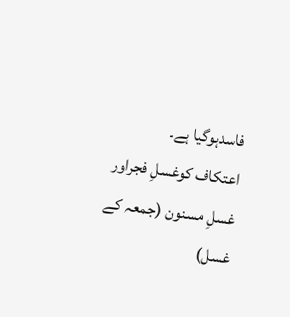فاسدہوگیا ہے۔
اعتکاف کوغسلِ فجراور غسلِ مسنون (جمعہ کے غسل)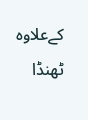کےعلاوہ ٹھنڈا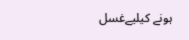ہونے کیلیےغسل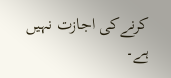کرنےکی اجازت نہیں ہے۔